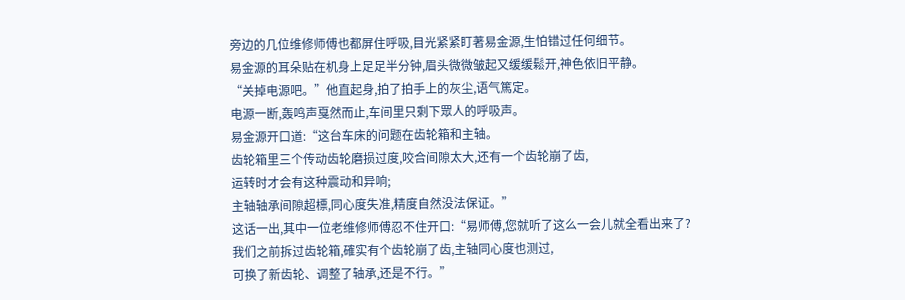旁边的几位维修师傅也都屏住呼吸,目光紧紧盯著易金源,生怕错过任何细节。
易金源的耳朵贴在机身上足足半分钟,眉头微微皱起又缓缓鬆开,神色依旧平静。
“关掉电源吧。”他直起身,拍了拍手上的灰尘,语气篤定。
电源一断,轰鸣声戛然而止,车间里只剩下眾人的呼吸声。
易金源开口道:“这台车床的问题在齿轮箱和主轴。
齿轮箱里三个传动齿轮磨损过度,咬合间隙太大,还有一个齿轮崩了齿,
运转时才会有这种震动和异响;
主轴轴承间隙超標,同心度失准,精度自然没法保证。”
这话一出,其中一位老维修师傅忍不住开口:“易师傅,您就听了这么一会儿就全看出来了?
我们之前拆过齿轮箱,確实有个齿轮崩了齿,主轴同心度也测过,
可换了新齿轮、调整了轴承,还是不行。”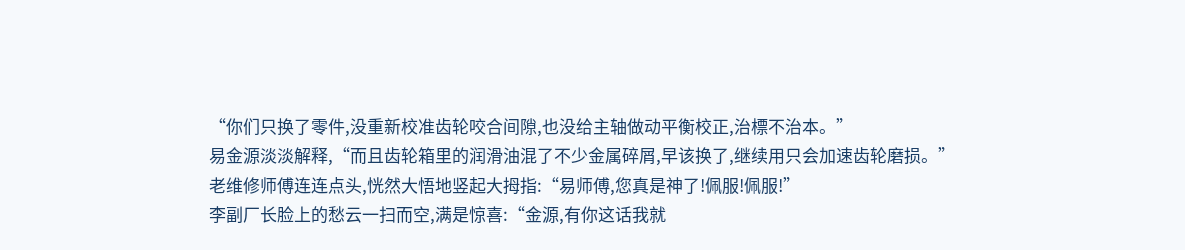“你们只换了零件,没重新校准齿轮咬合间隙,也没给主轴做动平衡校正,治標不治本。”
易金源淡淡解释,“而且齿轮箱里的润滑油混了不少金属碎屑,早该换了,继续用只会加速齿轮磨损。”
老维修师傅连连点头,恍然大悟地竖起大拇指:“易师傅,您真是神了!佩服!佩服!”
李副厂长脸上的愁云一扫而空,满是惊喜:“金源,有你这话我就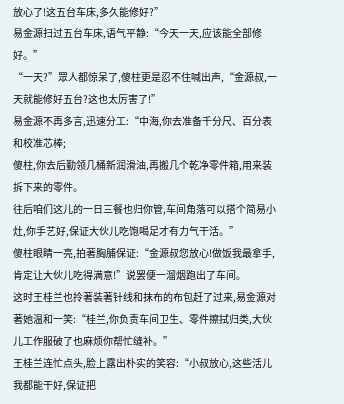放心了!这五台车床,多久能修好?”
易金源扫过五台车床,语气平静:“今天一天,应该能全部修好。”
“一天?”眾人都惊呆了,傻柱更是忍不住喊出声,“金源叔,一天就能修好五台?这也太厉害了!”
易金源不再多言,迅速分工:“中海,你去准备千分尺、百分表和校准芯棒;
傻柱,你去后勤领几桶新润滑油,再搬几个乾净零件箱,用来装拆下来的零件。
往后咱们这儿的一日三餐也归你管,车间角落可以搭个简易小灶,你手艺好,保证大伙儿吃饱喝足才有力气干活。”
傻柱眼睛一亮,拍著胸脯保证:“金源叔您放心!做饭我最拿手,肯定让大伙儿吃得满意!”说罢便一溜烟跑出了车间。
这时王桂兰也拎著装著针线和抹布的布包赶了过来,易金源对著她温和一笑:“桂兰,你负责车间卫生、零件擦拭归类,大伙儿工作服破了也麻烦你帮忙缝补。”
王桂兰连忙点头,脸上露出朴实的笑容:“小叔放心,这些活儿我都能干好,保证把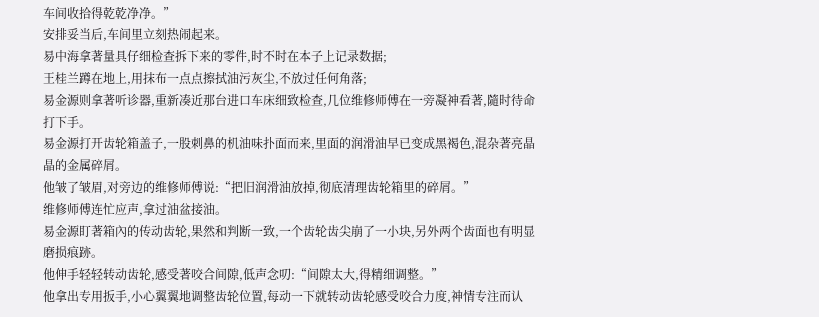车间收拾得乾乾净净。”
安排妥当后,车间里立刻热闹起来。
易中海拿著量具仔细检查拆下来的零件,时不时在本子上记录数据;
王桂兰蹲在地上,用抹布一点点擦拭油污灰尘,不放过任何角落;
易金源则拿著听诊器,重新凑近那台进口车床细致检查,几位维修师傅在一旁凝神看著,隨时待命打下手。
易金源打开齿轮箱盖子,一股刺鼻的机油味扑面而来,里面的润滑油早已变成黑褐色,混杂著亮晶晶的金属碎屑。
他皱了皱眉,对旁边的维修师傅说:“把旧润滑油放掉,彻底清理齿轮箱里的碎屑。”
维修师傅连忙应声,拿过油盆接油。
易金源盯著箱內的传动齿轮,果然和判断一致,一个齿轮齿尖崩了一小块,另外两个齿面也有明显磨损痕跡。
他伸手轻轻转动齿轮,感受著咬合间隙,低声念叨:“间隙太大,得精细调整。”
他拿出专用扳手,小心翼翼地调整齿轮位置,每动一下就转动齿轮感受咬合力度,神情专注而认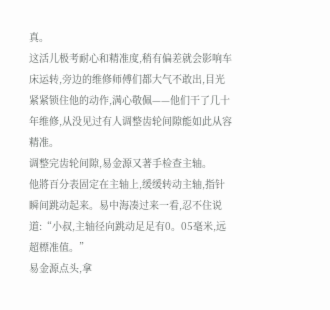真。
这活儿极考耐心和精准度,稍有偏差就会影响车床运转,旁边的维修师傅们都大气不敢出,目光紧紧锁住他的动作,满心敬佩——他们干了几十年维修,从没见过有人调整齿轮间隙能如此从容精准。
调整完齿轮间隙,易金源又著手检查主轴。
他將百分表固定在主轴上,缓缓转动主轴,指针瞬间跳动起来。易中海凑过来一看,忍不住说道:“小叔,主轴径向跳动足足有0。05毫米,远超標准值。”
易金源点头,拿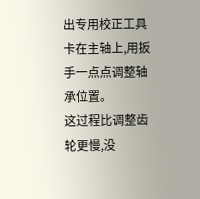出专用校正工具卡在主轴上,用扳手一点点调整轴承位置。
这过程比调整齿轮更慢,没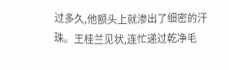过多久,他额头上就渗出了细密的汗珠。王桂兰见状,连忙递过乾净毛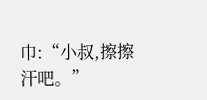巾:“小叔,擦擦汗吧。”